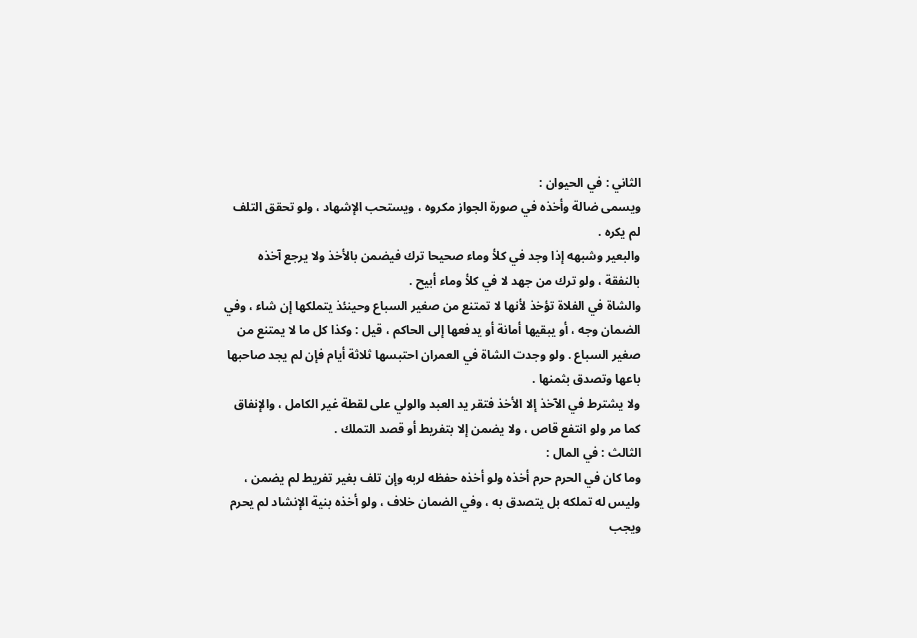الثاني : في الحيوان :
ويسمى ضالة وأخذه في صورة الجواز مكروه ، ويستحب الإشهاد ، ولو تحقق التلف
لم يكره .
والبعير وشبهه إذا وجد في كلأ وماء صحيحا ترك فيضمن بالأخذ ولا يرجع آخذه
بالنفقة ، ولو ترك من جهد لا في كلأ وماء أبيح .
والشاة في الفلاة تؤخذ لأنها لا تمتنع من صغير السباع وحينئذ يتملكها إن شاء ، وفي
الضمان وجه ، أو يبقيها أمانة أو يدفعها إلى الحاكم ، قيل : وكذا كل ما لا يمتنع من
صغير السباع . ولو وجدت الشاة في العمران احتبسها ثلاثة أيام فإن لم يجد صاحبها
باعها وتصدق بثمنها .
ولا يشترط في الآخذ إلا الأخذ فتقر يد العبد والولي على لقطة غير الكامل ، والإنفاق
كما مر ولو انتفع قاص ، ولا يضمن إلا بتفريط أو قصد التملك .
الثالث : في المال :
وما كان في الحرم حرم أخذه ولو أخذه حفظه لربه وإن تلف بغير تفريط لم يضمن ،
وليس له تملكه بل يتصدق به ، وفي الضمان خلاف ، ولو أخذه بنية الإنشاد لم يحرم
ويجب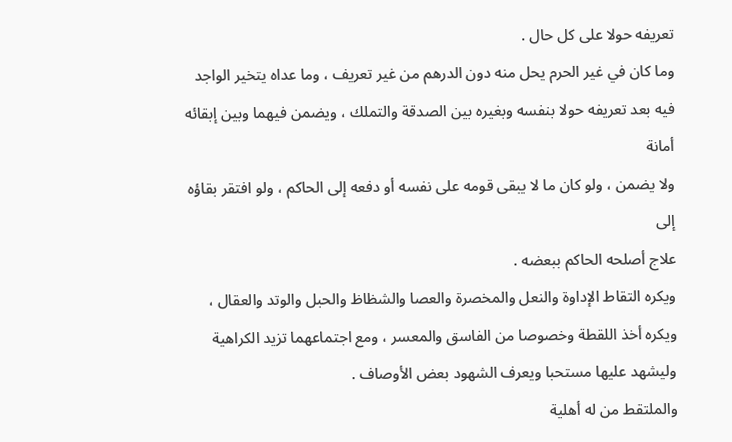تعريفه حولا على كل حال .
وما كان في غير الحرم يحل منه دون الدرهم من غير تعريف ، وما عداه يتخير الواجد
فيه بعد تعريفه حولا بنفسه وبغيره بين الصدقة والتملك ، ويضمن فيهما وبين إبقائه أمانة
ولا يضمن ، ولو كان ما لا يبقى قومه على نفسه أو دفعه إلى الحاكم ، ولو افتقر بقاؤه إلى
علاج أصلحه الحاكم ببعضه .
ويكره التقاط الإداوة والنعل والمخصرة والعصا والشظاظ والحبل والوتد والعقال ،
ويكره أخذ اللقطة وخصوصا من الفاسق والمعسر ، ومع اجتماعهما تزيد الكراهية
وليشهد عليها مستحبا ويعرف الشهود بعض الأوصاف .
والملتقط من له أهلية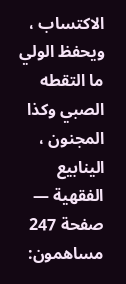الاكتساب ، ويحفظ الولي ما التقطه الصبي وكذا المجنون ،
الينابيع الفقهية — صفحة 247
مساهمون: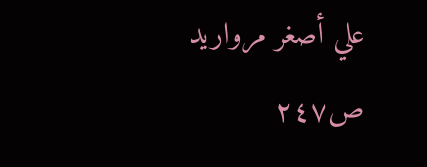علي أصغر مرواريد
ص٢٤٧